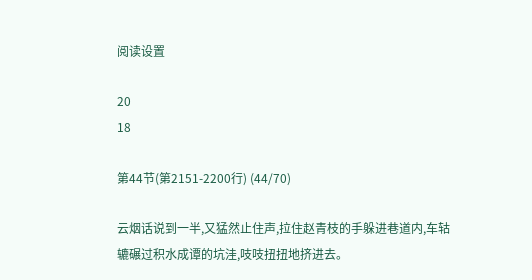阅读设置

20
18

第44节(第2151-2200行) (44/70)

云烟话说到一半,又猛然止住声,拉住赵青枝的手躲进巷道内,车轱辘碾过积水成谭的坑洼,吱吱扭扭地挤进去。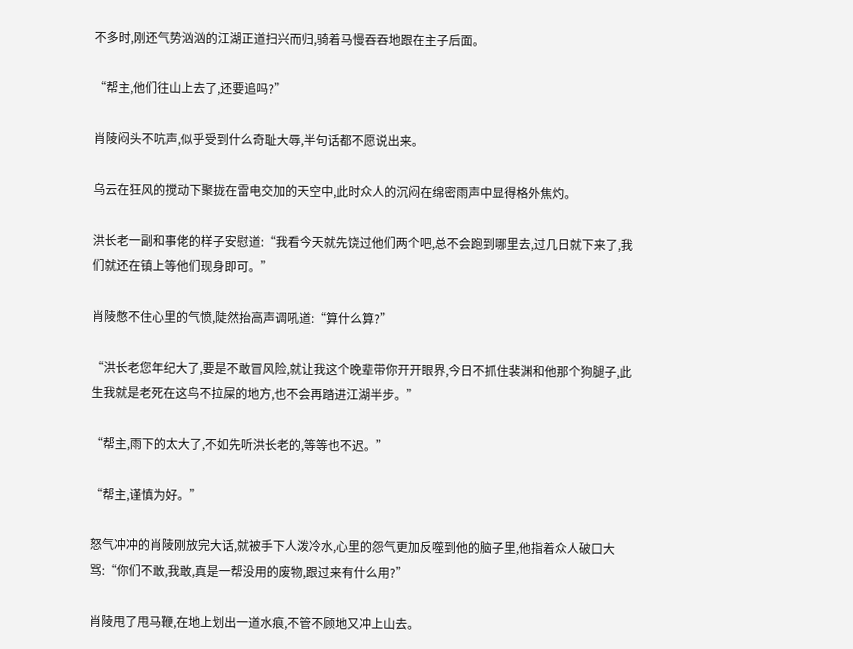不多时,刚还气势汹汹的江湖正道扫兴而归,骑着马慢吞吞地跟在主子后面。

“帮主,他们往山上去了,还要追吗?”

肖陵闷头不吭声,似乎受到什么奇耻大辱,半句话都不愿说出来。

乌云在狂风的搅动下聚拢在雷电交加的天空中,此时众人的沉闷在绵密雨声中显得格外焦灼。

洪长老一副和事佬的样子安慰道:“我看今天就先饶过他们两个吧,总不会跑到哪里去,过几日就下来了,我们就还在镇上等他们现身即可。”

肖陵憋不住心里的气愤,陡然抬高声调吼道:“算什么算?”

“洪长老您年纪大了,要是不敢冒风险,就让我这个晚辈带你开开眼界,今日不抓住裴渊和他那个狗腿子,此生我就是老死在这鸟不拉屎的地方,也不会再踏进江湖半步。”

“帮主,雨下的太大了,不如先听洪长老的,等等也不迟。”

“帮主,谨慎为好。”

怒气冲冲的肖陵刚放完大话,就被手下人泼冷水,心里的怨气更加反噬到他的脑子里,他指着众人破口大骂:“你们不敢,我敢,真是一帮没用的废物,跟过来有什么用?”

肖陵甩了甩马鞭,在地上划出一道水痕,不管不顾地又冲上山去。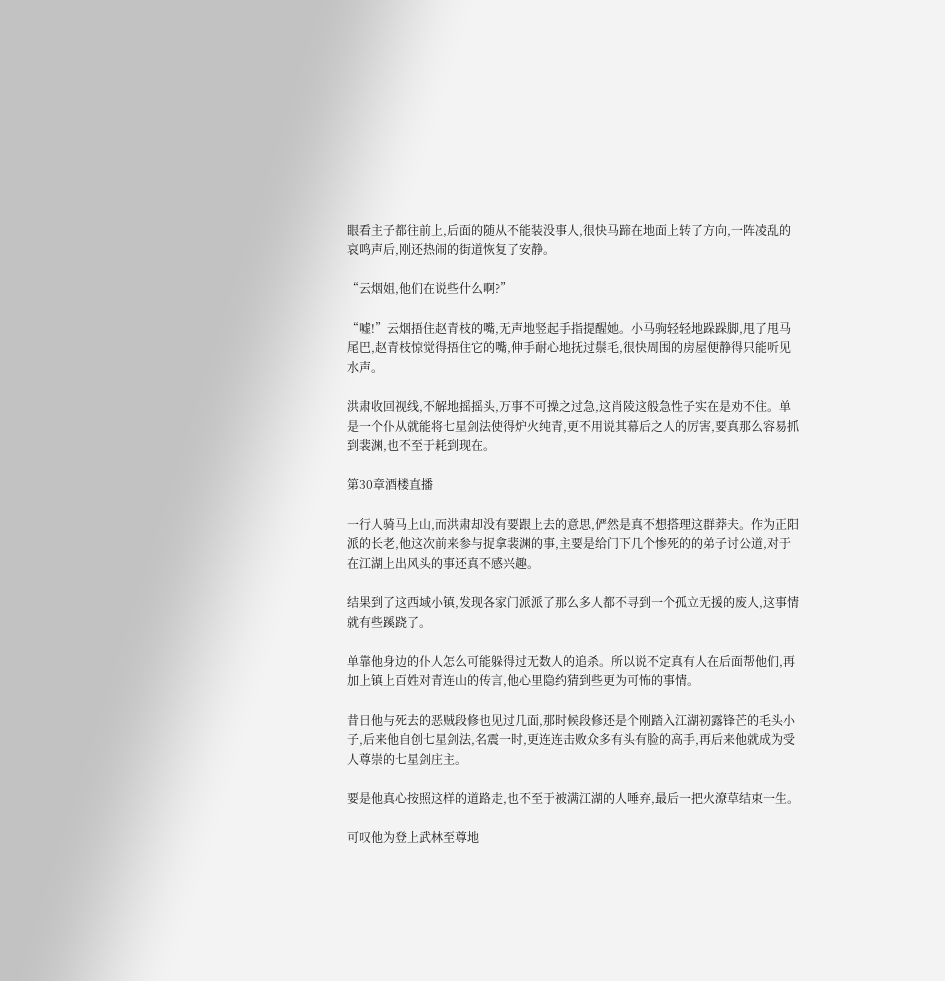眼看主子都往前上,后面的随从不能装没事人,很快马蹄在地面上转了方向,一阵凌乱的哀鸣声后,刚还热闹的街道恢复了安静。

“云烟姐,他们在说些什么啊?”

“嘘!”云烟捂住赵青枝的嘴,无声地竖起手指提醒她。小马驹轻轻地跺跺脚,甩了甩马尾巴,赵青枝惊觉得捂住它的嘴,伸手耐心地抚过鬃毛,很快周围的房屋便静得只能听见水声。

洪肃收回视线,不解地摇摇头,万事不可操之过急,这肖陵这般急性子实在是劝不住。单是一个仆从就能将七星剑法使得炉火纯青,更不用说其幕后之人的厉害,要真那么容易抓到裴渊,也不至于耗到现在。

第30章酒楼直播

一行人骑马上山,而洪肃却没有要跟上去的意思,俨然是真不想搭理这群莽夫。作为正阳派的长老,他这次前来参与捉拿裴渊的事,主要是给门下几个惨死的的弟子讨公道,对于在江湖上出风头的事还真不感兴趣。

结果到了这西域小镇,发现各家门派派了那么多人都不寻到一个孤立无援的废人,这事情就有些蹊跷了。

单靠他身边的仆人怎么可能躲得过无数人的追杀。所以说不定真有人在后面帮他们,再加上镇上百姓对青连山的传言,他心里隐约猜到些更为可怖的事情。

昔日他与死去的恶贼段修也见过几面,那时候段修还是个刚踏入江湖初露锋芒的毛头小子,后来他自创七星剑法,名震一时,更连连击败众多有头有脸的高手,再后来他就成为受人尊崇的七星剑庄主。

要是他真心按照这样的道路走,也不至于被满江湖的人唾弃,最后一把火潦草结束一生。

可叹他为登上武林至尊地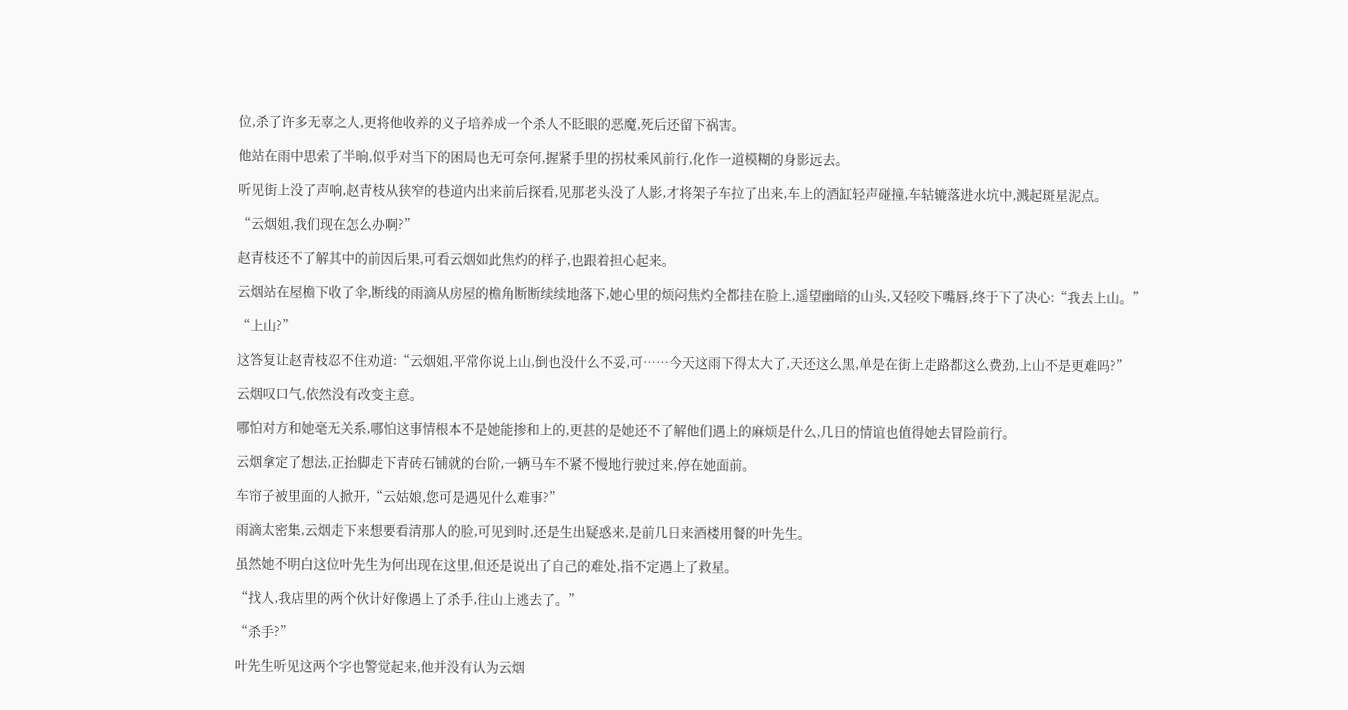位,杀了许多无辜之人,更将他收养的义子培养成一个杀人不眨眼的恶魔,死后还留下祸害。

他站在雨中思索了半晌,似乎对当下的困局也无可奈何,握紧手里的拐杖乘风前行,化作一道模糊的身影远去。

听见街上没了声响,赵青枝从狭窄的巷道内出来前后探看,见那老头没了人影,才将架子车拉了出来,车上的酒缸轻声碰撞,车轱辘落进水坑中,溅起斑星泥点。

“云烟姐,我们现在怎么办啊?”

赵青枝还不了解其中的前因后果,可看云烟如此焦灼的样子,也跟着担心起来。

云烟站在屋檐下收了伞,断线的雨滴从房屋的檐角断断续续地落下,她心里的烦闷焦灼全都挂在脸上,遥望幽暗的山头,又轻咬下嘴唇,终于下了决心:“我去上山。”

“上山?”

这答复让赵青枝忍不住劝道:“云烟姐,平常你说上山,倒也没什么不妥,可……今天这雨下得太大了,天还这么黑,单是在街上走路都这么费劲,上山不是更难吗?”

云烟叹口气,依然没有改变主意。

哪怕对方和她毫无关系,哪怕这事情根本不是她能掺和上的,更甚的是她还不了解他们遇上的麻烦是什么,几日的情谊也值得她去冒险前行。

云烟拿定了想法,正抬脚走下青砖石铺就的台阶,一辆马车不紧不慢地行驶过来,停在她面前。

车帘子被里面的人掀开,“云姑娘,您可是遇见什么难事?”

雨滴太密集,云烟走下来想要看清那人的脸,可见到时,还是生出疑惑来,是前几日来酒楼用餐的叶先生。

虽然她不明白这位叶先生为何出现在这里,但还是说出了自己的难处,指不定遇上了救星。

“找人,我店里的两个伙计好像遇上了杀手,往山上逃去了。”

“杀手?”

叶先生听见这两个字也警觉起来,他并没有认为云烟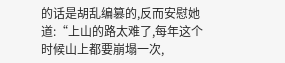的话是胡乱编篡的,反而安慰她道:“上山的路太难了,每年这个时候山上都要崩塌一次,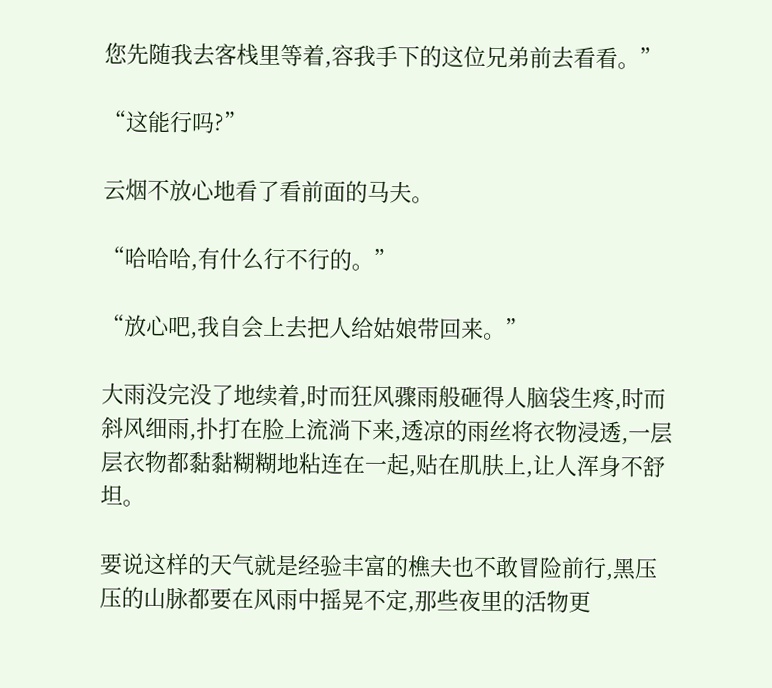您先随我去客栈里等着,容我手下的这位兄弟前去看看。”

“这能行吗?”

云烟不放心地看了看前面的马夫。

“哈哈哈,有什么行不行的。”

“放心吧,我自会上去把人给姑娘带回来。”

大雨没完没了地续着,时而狂风骤雨般砸得人脑袋生疼,时而斜风细雨,扑打在脸上流淌下来,透凉的雨丝将衣物浸透,一层层衣物都黏黏糊糊地粘连在一起,贴在肌肤上,让人浑身不舒坦。

要说这样的天气就是经验丰富的樵夫也不敢冒险前行,黑压压的山脉都要在风雨中摇晃不定,那些夜里的活物更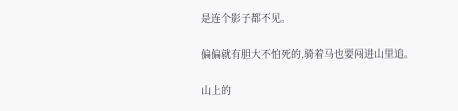是连个影子都不见。

偏偏就有胆大不怕死的,骑着马也要闯进山里追。

山上的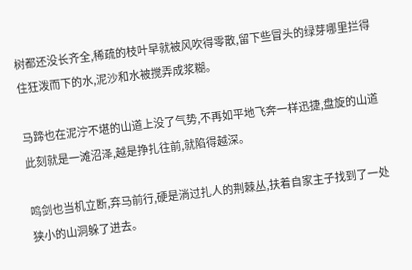树都还没长齐全,稀疏的枝叶早就被风吹得零散,留下些冒头的绿芽哪里拦得住狂泼而下的水,泥沙和水被搅弄成浆糊。

马蹄也在泥泞不堪的山道上没了气势,不再如平地飞奔一样迅捷,盘旋的山道此刻就是一滩沼泽,越是挣扎往前,就陷得越深。

鸣剑也当机立断,弃马前行,硬是淌过扎人的荆棘丛,扶着自家主子找到了一处狭小的山洞躲了进去。